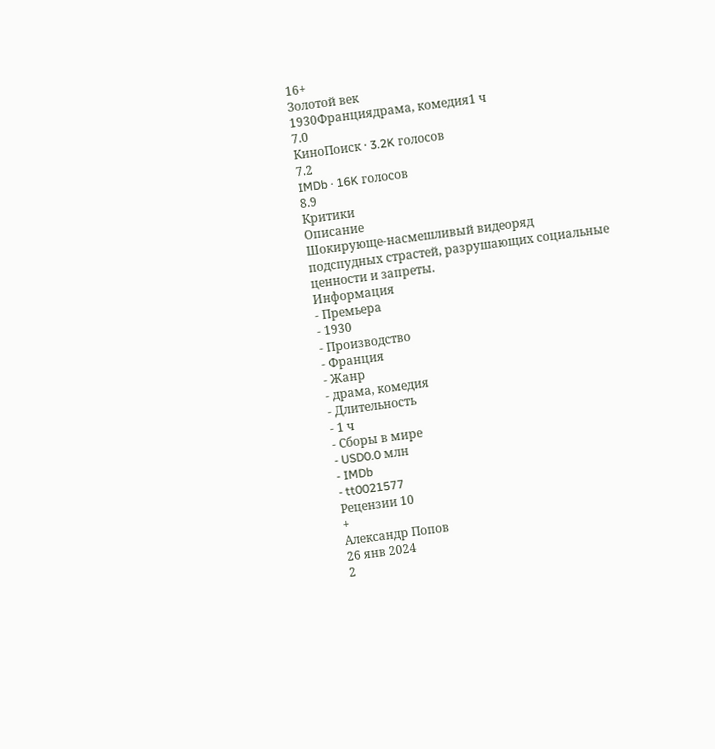16+
Золотой век
1930Франциядрама, комедия1 ч
7.0
КиноПоиск · 3.2K голосов
7.2
IMDb · 16K голосов
8.9
Критики
Описание
Шокирующе-насмешливый видеоряд подспудных страстей, разрушающих социальные ценности и запреты.
Информация
- Премьера
- 1930
- Производство
- Франция
- Жанр
- драма, комедия
- Длительность
- 1 ч
- Сборы в мире
- USD0.0 млн
- IMDb
- tt0021577
Рецензии 10
+
Александр Попов
26 янв 2024
2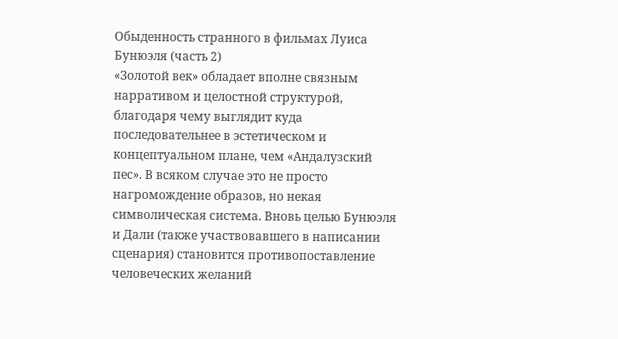Обыденность странного в фильмах Луиса Бунюэля (часть 2)
«Золотой век» обладает вполне связным нарративом и целостной структурой, благодаря чему выглядит куда последовательнее в эстетическом и концептуальном плане, чем «Андалузский пес». В всяком случае это не просто нагромождение образов, но некая символическая система. Вновь целью Бунюэля и Дали (также участвовавшего в написании сценария) становится противопоставление человеческих желаний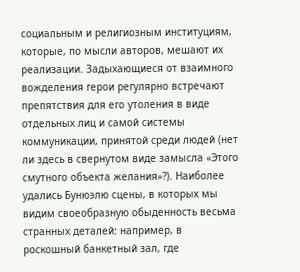социальным и религиозным институциям, которые, по мысли авторов, мешают их реализации. Задыхающиеся от взаимного вожделения герои регулярно встречают препятствия для его утоления в виде отдельных лиц и самой системы коммуникации, принятой среди людей (нет ли здесь в свернутом виде замысла «Этого смутного объекта желания»?). Наиболее удались Бунюэлю сцены, в которых мы видим своеобразную обыденность весьма странных деталей: например, в роскошный банкетный зал, где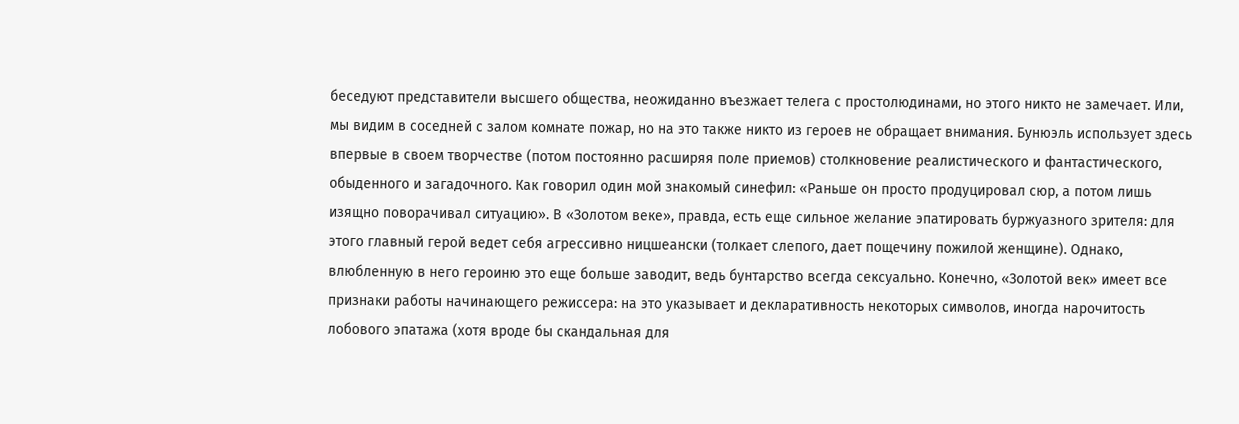беседуют представители высшего общества, неожиданно въезжает телега с простолюдинами, но этого никто не замечает. Или, мы видим в соседней с залом комнате пожар, но на это также никто из героев не обращает внимания. Бунюэль использует здесь впервые в своем творчестве (потом постоянно расширяя поле приемов) столкновение реалистического и фантастического, обыденного и загадочного. Как говорил один мой знакомый синефил: «Раньше он просто продуцировал сюр, а потом лишь изящно поворачивал ситуацию». В «Золотом веке», правда, есть еще сильное желание эпатировать буржуазного зрителя: для этого главный герой ведет себя агрессивно ницшеански (толкает слепого, дает пощечину пожилой женщине). Однако, влюбленную в него героиню это еще больше заводит, ведь бунтарство всегда сексуально. Конечно, «Золотой век» имеет все признаки работы начинающего режиссера: на это указывает и декларативность некоторых символов, иногда нарочитость лобового эпатажа (хотя вроде бы скандальная для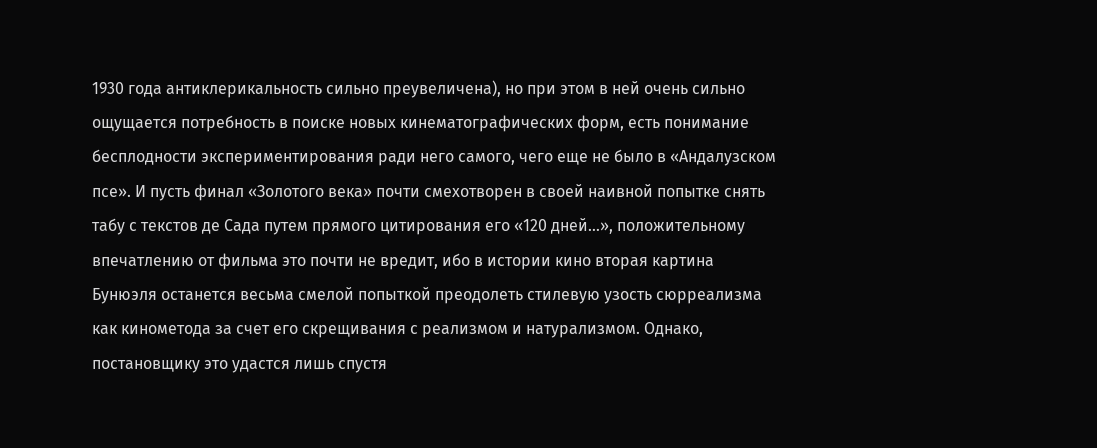1930 года антиклерикальность сильно преувеличена), но при этом в ней очень сильно ощущается потребность в поиске новых кинематографических форм, есть понимание бесплодности экспериментирования ради него самого, чего еще не было в «Андалузском псе». И пусть финал «Золотого века» почти смехотворен в своей наивной попытке снять табу с текстов де Сада путем прямого цитирования его «120 дней…», положительному впечатлению от фильма это почти не вредит, ибо в истории кино вторая картина Бунюэля останется весьма смелой попыткой преодолеть стилевую узость сюрреализма как кинометода за счет его скрещивания с реализмом и натурализмом. Однако, постановщику это удастся лишь спустя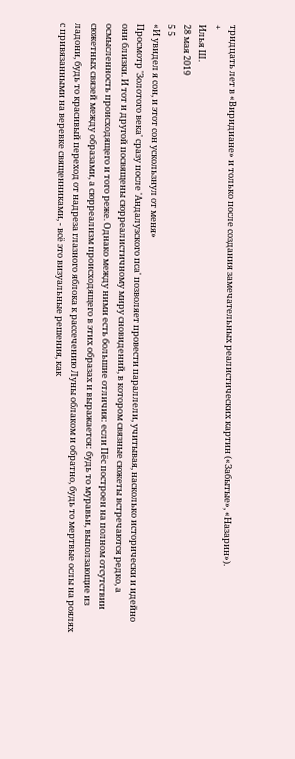тридцать лет в «Виридиане» и только после создания замечательных реалистических картин («Забытые», «Назарин»).
+
Илья Ш.
28 мая 2019
5 5
«И увидел я сон, и этот сон ускользнул от меня»
Просмотр 'Золотого века' сразу после 'Андалузского пса' позволяет провести параллели, учитывая, насколько исторически и идейно они близки. И тот и другой посвящены сюрреалистичному миру сновидений, в котором связные сюжеты встречаются редко, а осмысленность происходящего и того реже. Однако между ними есть большие отличия: если Пёс построен на полном отсутствии сюжетных связей между образами, а сюрреализм происходящего в этих образах и выражается: будь то муравьи, выползающие из ладони, будь то красивый переход от надреза глазного яблока к рассечению Луны облаком и обратно, будь то мертвые ослы на роялях с привязанными на веревке священниками, - всё это визуальные решения, как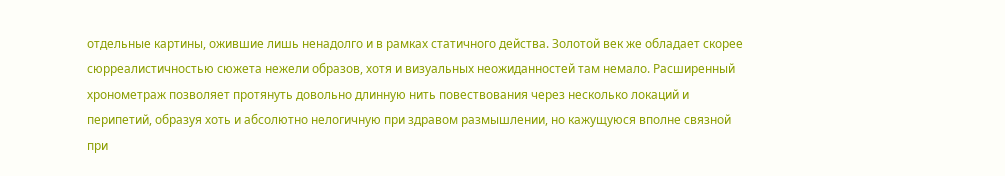отдельные картины, ожившие лишь ненадолго и в рамках статичного действа. Золотой век же обладает скорее сюрреалистичностью сюжета нежели образов, хотя и визуальных неожиданностей там немало. Расширенный хронометраж позволяет протянуть довольно длинную нить повествования через несколько локаций и перипетий, образуя хоть и абсолютно нелогичную при здравом размышлении, но кажущуюся вполне связной при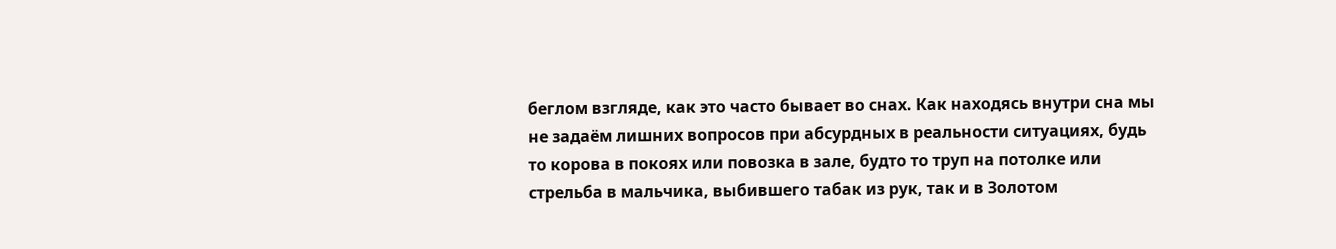беглом взгляде, как это часто бывает во снах. Как находясь внутри сна мы не задаём лишних вопросов при абсурдных в реальности ситуациях, будь то корова в покоях или повозка в зале, будто то труп на потолке или стрельба в мальчика, выбившего табак из рук, так и в Золотом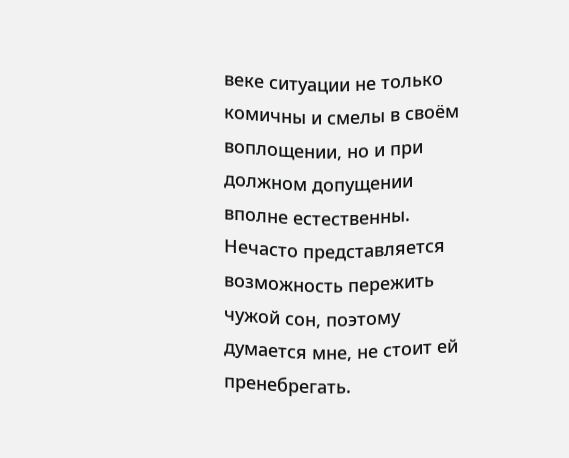веке ситуации не только комичны и смелы в своём воплощении, но и при должном допущении вполне естественны. Нечасто представляется возможность пережить чужой сон, поэтому думается мне, не стоит ей пренебрегать.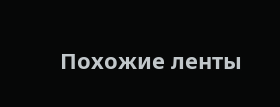Похожие ленты